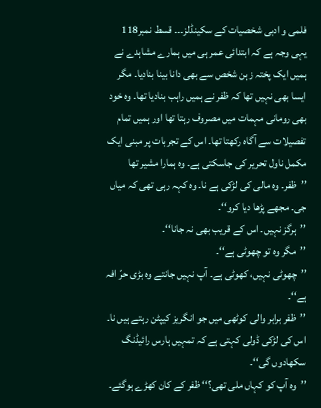فلمی و ادبی شخصیات کے سکینڈلز۔۔۔ قسط نمبر118
یہی وجہ ہے کہ ابتدائی عمر ہی میں ہمارے مشاہدے نے ہمیں ایک پختہ زہن شخص سے بھی دانا بینا بنادیا۔ مگر ایسا بھی نہیں تھا کہ ظفر نے ہمیں راہب بنادیا تھا۔ وہ خود بھی رومانی مہمات میں مصروف رہتا تھا اور ہمیں تمام تفصیلات سے آگاہ رکھتا تھا۔ اس کے تجربات پر مبنی ایک مکمل ناول تحریر کی جاسکتی ہے۔ وہ ہمارا مشیر تھا ’’ظفر۔ وہ مالی کی لڑکی ہے نا۔ وہ کہہ رہی تھی کہ میاں جی۔ مجھے پڑھا دیا کرو‘‘۔
’’ہرگز نہیں۔ اس کے قریب بھی نہ جانا‘‘۔
’’مگر وہ تو چھوٹی ہے‘‘۔
’’چھوٹی نہیں، کھوٹی ہے۔ آپ نہیں جانتے وہ بڑی حرّ افہ ہے‘‘۔
’’ظفر برابر والی کوٹھی میں جو انگریز کیپٹن رہتے ہیں نا۔ اس کی لڑکی ڈولی کہتی ہے کہ تمہیں ہارس رائیڈنگ سکھادوں گی‘‘۔
’’وہ آپ کو کہاں ملی تھی؟‘‘ ظفر کے کان کھڑے ہوگئے۔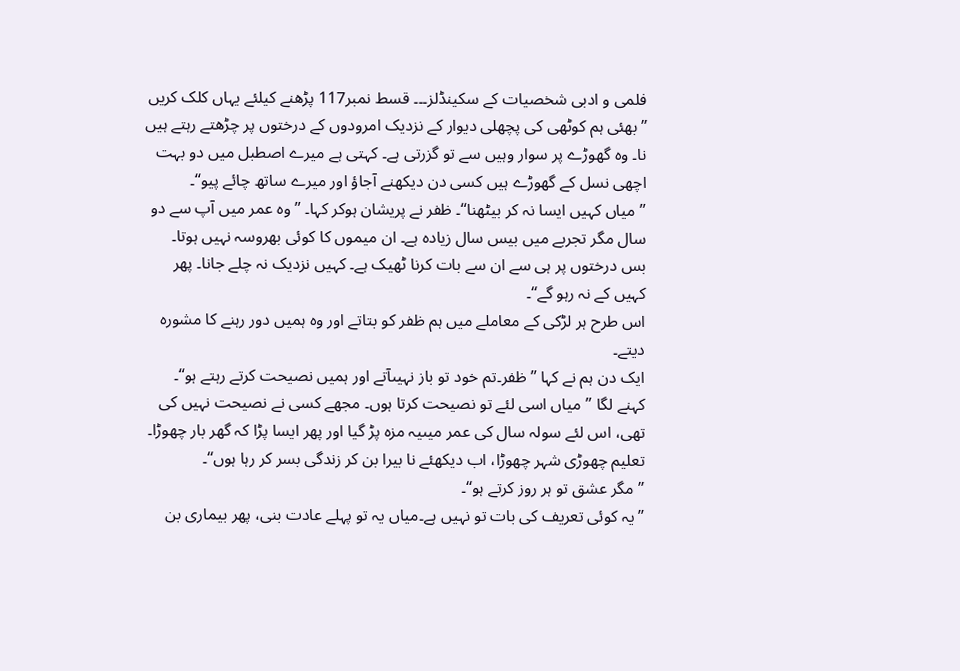فلمی و ادبی شخصیات کے سکینڈلز۔۔۔ قسط نمبر117 پڑھنے کیلئے یہاں کلک کریں
’’بھئی ہم کوٹھی کی پچھلی دیوار کے نزدیک امرودوں کے درختوں پر چڑھتے رہتے ہیں نا۔ وہ گھوڑے پر سوار وہیں سے تو گزرتی ہے۔ کہتی ہے میرے اصطبل میں دو بہت اچھی نسل کے گھوڑے ہیں کسی دن دیکھنے آجاؤ اور میرے ساتھ چائے پیو‘‘۔
’’میاں کہیں ایسا نہ کر بیٹھنا‘‘۔ ظفر نے پریشان ہوکر کہا۔ ’’وہ عمر میں آپ سے دو سال مگر تجربے میں بیس سال زیادہ ہے۔ ان میموں کا کوئی بھروسہ نہیں ہوتا۔ بس درختوں پر ہی سے ان سے بات کرنا ٹھیک ہے۔ کہیں نزدیک نہ چلے جانا۔ پھر کہیں کے نہ رہو گے‘‘۔
اس طرح ہر لڑکی کے معاملے میں ہم ظفر کو بتاتے اور وہ ہمیں دور رہنے کا مشورہ دیتے۔
ایک دن ہم نے کہا ’’ظفر۔تم خود تو باز نہیںآتے اور ہمیں نصیحت کرتے رہتے ہو‘‘۔
کہنے لگا ’’میاں اسی لئے تو نصیحت کرتا ہوں۔ مجھے کسی نے نصیحت نہیں کی تھی، اس لئے سولہ سال کی عمر میںیہ مزہ پڑ گیا اور پھر ایسا پڑا کہ گھر بار چھوڑا۔ تعلیم چھوڑی شہر چھوڑا، اب دیکھئے نا بیرا بن کر زندگی بسر کر رہا ہوں‘‘۔
’’مگر عشق تو ہر روز کرتے ہو‘‘۔
’’یہ کوئی تعریف کی بات تو نہیں ہے۔میاں یہ تو پہلے عادت بنی، پھر بیماری بن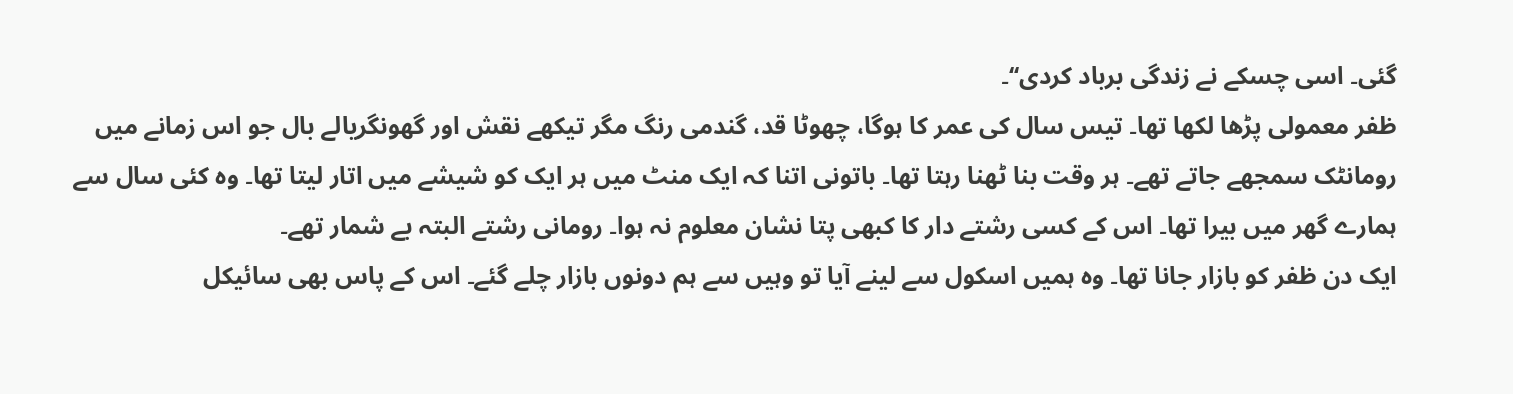گئی۔ اسی چسکے نے زندگی برباد کردی‘‘۔
ظفر معمولی پڑھا لکھا تھا۔ تیس سال کی عمر کا ہوگا، چھوٹا قد، گندمی رنگ مگر تیکھے نقش اور گھونگریالے بال جو اس زمانے میں رومانٹک سمجھے جاتے تھے۔ ہر وقت بنا ٹھنا رہتا تھا۔ باتونی اتنا کہ ایک منٹ میں ہر ایک کو شیشے میں اتار لیتا تھا۔ وہ کئی سال سے ہمارے گھر میں بیرا تھا۔ اس کے کسی رشتے دار کا کبھی پتا نشان معلوم نہ ہوا۔ رومانی رشتے البتہ بے شمار تھے۔
ایک دن ظفر کو بازار جانا تھا۔ وہ ہمیں اسکول سے لینے آیا تو وہیں سے ہم دونوں بازار چلے گئے۔ اس کے پاس بھی سائیکل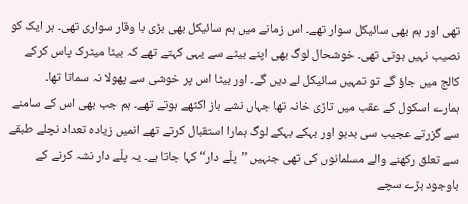تھی اور ہم بھی سائیکل سوار تھے۔ اس زمانے میں ہم سائیکل بھی بڑی با وقار سواری تھی۔ ہر ایک کو نصیب نہیں ہوتی تھی۔ خوشحال لوگ بھی اپنے بیٹے سے یہی کہتے تھے کہ بیٹا میٹرک پاس کرکے کالج میں جاؤ گے تو تمہیں سائیکل لے دیں گے۔ اور بیٹا اس پر خوشی سے پھولا نہ سماتا تھا۔
ہمارے اسکول کے عقب میں تاڑی خانہ تھا جہاں نشے باز اکٹھے ہوتے تھے۔ ہم جب بھی اس کے سامنے سے گزرتے عجیب سی بدبو اور بہکے بہکے لوگ ہمارا استقبال کرتے تھے انمیں زیادہ تعداد نچلے طبقے سے تعلق رکھنے والے مسلمانوں کی تھی جنہیں ’’پلّے دار‘‘ کہا جاتا ہے۔ یہ پلّے دار نشہ کرنے کے باوجود بڑے سچے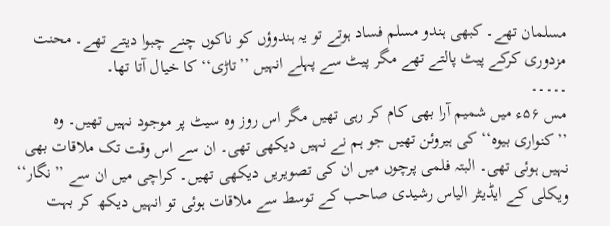مسلمان تھے۔ کبھی ہندو مسلم فساد ہوتے تو یہ ہندوؤں کو ناکوں چنے چبوا دیتے تھے۔ محنت مزدوری کرکے پیٹ پالتے تھے مگر پیٹ سے پہلے انہیں ’’تاڑی‘‘ کا خیال آتا تھا۔
۔۔۔۔۔
مس ۵۶ء میں شمیم آرا بھی کام کر رہی تھیں مگر اس روز وہ سیٹ پر موجود نہیں تھیں۔ وہ ’’کنواری بیوہ‘‘ کی ہیروئن تھیں جو ہم نے نہیں دیکھی تھی۔ ان سے اس وقت تک ملاقات بھی نہیں ہوئی تھی۔ البتہ فلمی پرچوں میں ان کی تصویریں دیکھی تھیں۔ کراچی میں ان سے ’’نگار‘‘ ویکلی کے ایڈیٹر الیاس رشیدی صاحب کے توسط سے ملاقات ہوئی تو انہیں دیکھ کر بہت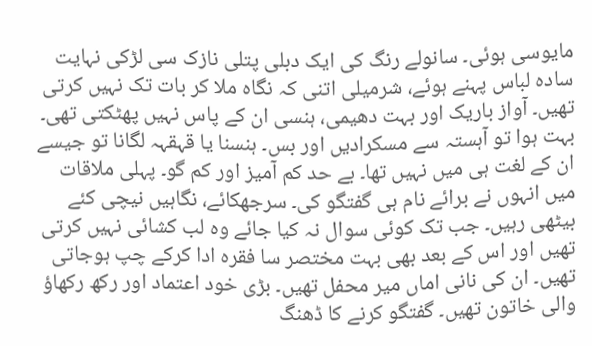مایوسی ہوئی۔ سانولے رنگ کی ایک دبلی پتلی نازک سی لڑکی نہایت سادہ لباس پہنے ہوئے، شرمیلی اتنی کہ نگاہ ملا کر بات تک نہیں کرتی تھیں۔ آواز باریک اور بہت دھیمی، ہنسی ان کے پاس نہیں پھٹکتی تھی۔ بہت ہوا تو آہستہ سے مسکرادیں اور بس۔ ہنسنا یا قہقہہ لگانا تو جیسے ان کے لغت ہی میں نہیں تھا۔ بے حد کم آمیز اور کم گو۔ پہلی ملاقات میں انہوں نے برائے نام ہی گفتگو کی۔ سرجھکائے، نگاہیں نیچی کئے بیٹھی رہیں۔ جب تک کوئی سوال نہ کیا جائے وہ لب کشائی نہیں کرتی تھیں اور اس کے بعد بھی بہت مختصر سا فقرہ ادا کرکے چپ ہوجاتی تھیں۔ ان کی نانی اماں میر محفل تھیں۔ بڑی خود اعتماد اور رکھ رکھاؤ والی خاتون تھیں۔ گفتگو کرنے کا ڈھنگ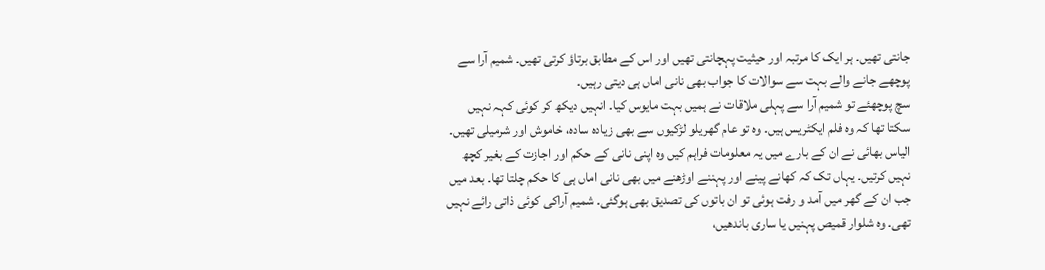جانتی تھیں۔ ہر ایک کا مرتبہ اور حیثیت پہچانتی تھیں اور اس کے مطابق برتاؤ کرتی تھیں۔ شمیم آرا سے پوچھے جانے والے بہت سے سوالات کا جواب بھی نانی اماں ہی دیتی رہیں۔
سچ پوچھئے تو شمیم آرا سے پہلی ملاقات نے ہمیں بہت مایوس کیا۔ انہیں دیکھ کر کوئی کہہ نہیں سکتا تھا کہ وہ فلم ایکٹریس ہیں۔ وہ تو عام گھریلو لڑکیوں سے بھی زیادہ سادہ، خاموش اور شرمیلی تھیں۔ الیاس بھائی نے ان کے بارے میں یہ معلومات فراہم کیں وہ اپنی نانی کے حکم اور اجازت کے بغیر کچھ نہیں کرتیں۔ یہاں تک کہ کھانے پینے اور پہننے اوڑھنے میں بھی نانی اماں ہی کا حکم چلتا تھا۔ بعد میں جب ان کے گھر میں آمد و رفت ہوئی تو ان باتوں کی تصدیق بھی ہوگئی۔ شمیم آراکی کوئی ذاتی رائے نہیں تھی۔ وہ شلوار قمیص پہنیں یا ساری باندھیں،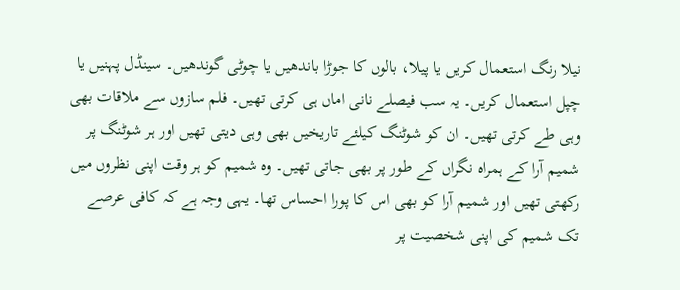نیلا رنگ استعمال کریں یا پیلا، بالوں کا جوڑا باندھیں یا چوٹی گوندھیں۔ سینڈل پہنیں یا چپل استعمال کریں۔ یہ سب فیصلے نانی اماں ہی کرتی تھیں۔ فلم سازوں سے ملاقات بھی وہی طے کرتی تھیں۔ ان کو شوٹنگ کیلئے تاریخیں بھی وہی دیتی تھیں اور ہر شوٹنگ پر شمیم آرا کے ہمراہ نگراں کے طور پر بھی جاتی تھیں۔ وہ شمیم کو ہر وقت اپنی نظروں میں رکھتی تھیں اور شمیم آرا کو بھی اس کا پورا احساس تھا۔ یہی وجہ ہے کہ کافی عرصے تک شمیم کی اپنی شخصیت پر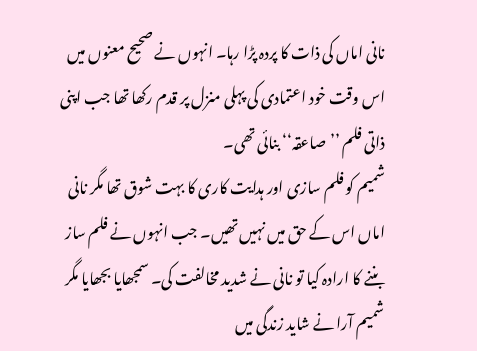نانی اماں کی ذات کا پردہ پڑا رہا۔ انہوں نے صحیح معنوں میں اس وقت خود اعتمادی کی پہلی منزل پر قدم رکھا تھا جب اپنی ذاتی فلم ’’صاعقہ‘‘ بنائی تھی۔
شمیم کو فلم سازی اور ہدایت کاری کا بہت شوق تھا مگر نانی اماں اس کے حق میں نہیں تھیں۔ جب انہوں نے فلم ساز بننے کا ارادہ کیا تو نانی نے شدید مخالفت کی۔ سمجھایا بجھایا مگر شمیم آرا نے شاید زندگی میں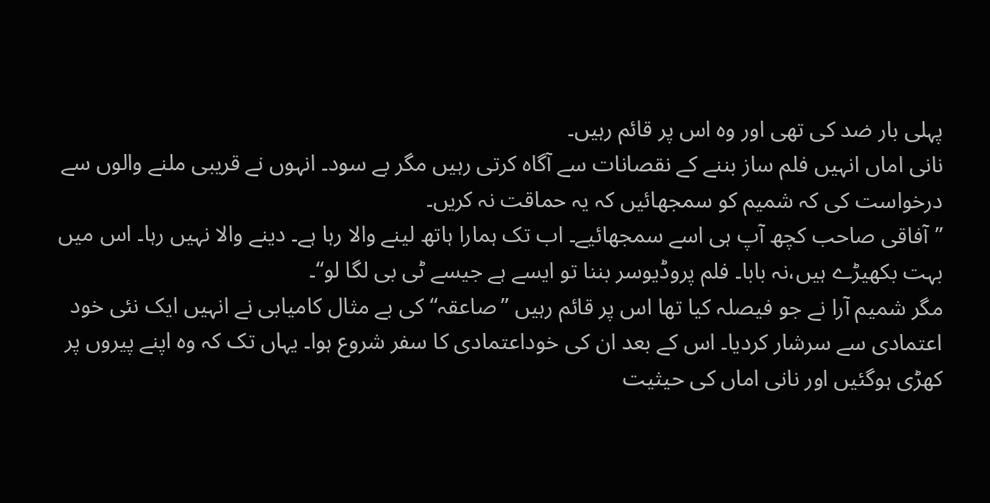پہلی بار ضد کی تھی اور وہ اس پر قائم رہیں۔
نانی اماں انہیں فلم ساز بننے کے نقصانات سے آگاہ کرتی رہیں مگر بے سود۔ انہوں نے قریبی ملنے والوں سے درخواست کی کہ شمیم کو سمجھائیں کہ یہ حماقت نہ کریں۔
’’آفاقی صاحب کچھ آپ ہی اسے سمجھائیے۔ اب تک ہمارا ہاتھ لینے والا رہا ہے۔ دینے والا نہیں رہا۔ اس میں بہت بکھیڑے ہیں،نہ بابا۔ فلم پروڈیوسر بننا تو ایسے ہے جیسے ٹی بی لگا لو‘‘۔
مگر شمیم آرا نے جو فیصلہ کیا تھا اس پر قائم رہیں ’’صاعقہ‘‘ کی بے مثال کامیابی نے انہیں ایک نئی خود اعتمادی سے سرشار کردیا۔ اس کے بعد ان کی خوداعتمادی کا سفر شروع ہوا۔ یہاں تک کہ وہ اپنے پیروں پر کھڑی ہوگئیں اور نانی اماں کی حیثیت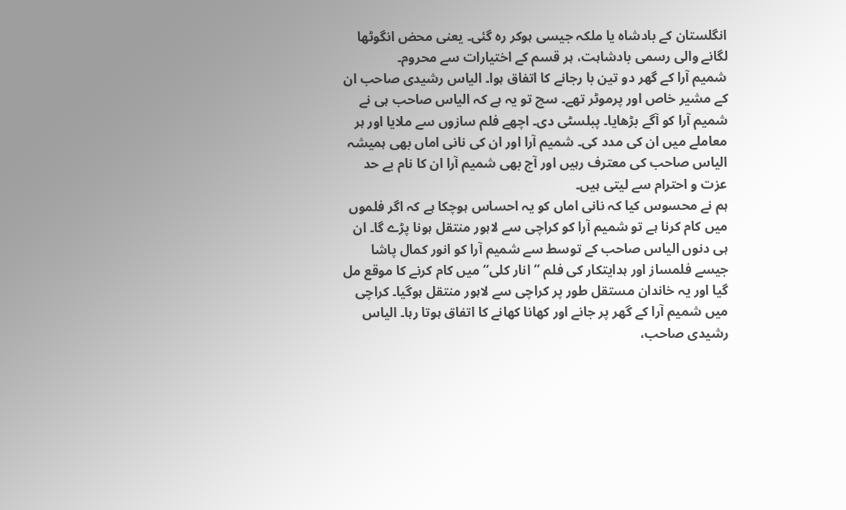انگلستان کے بادشاہ یا ملکہ جیسی ہوکر رہ گئی۔ یعنی محض انگوٹھا لگانے والی رسمی بادشاہت، ہر قسم کے اختیارات سے محروم۔
شمیم آرا کے گھر دو تین با رجانے کا اتفاق ہوا۔ الیاس رشیدی صاحب ان کے مشیر خاص اور پرموٹر تھے۔ سچ تو یہ ہے کہ الیاس صاحب ہی نے شمیم آرا کو آگے بڑھایا۔ پبلسٹی دی۔ اچھے فلم سازوں سے ملایا اور ہر معاملے میں ان کی مدد کی۔ شمیم آرا اور ان کی نانی اماں بھی ہمیشہ الیاس صاحب کی معترف رہیں اور آج بھی شمیم آرا ان کا نام بے حد عزت و احترام سے لیتی ہیں۔
ہم نے محسوس کیا کہ نانی اماں کو یہ احساس ہوچکا ہے کہ اگر فلموں میں کام کرنا ہے تو شمیم آرا کو کراچی سے لاہور منتقل ہونا پڑے گا۔ ان ہی دنوں الیاس صاحب کے توسط سے شمیم آرا کو انور کمال پاشا جیسے فلمساز اور ہدایتکار کی فلم ’’انار کلی‘‘ میں کام کرنے کا موقع مل گیا اور یہ خاندان مستقل طور پر کراچی سے لاہور منتقل ہوگیا۔ کراچی میں شمیم آرا کے گھر پر جانے اور کھانا کھانے کا اتفاق ہوتا رہا۔ الیاس رشیدی صاحب،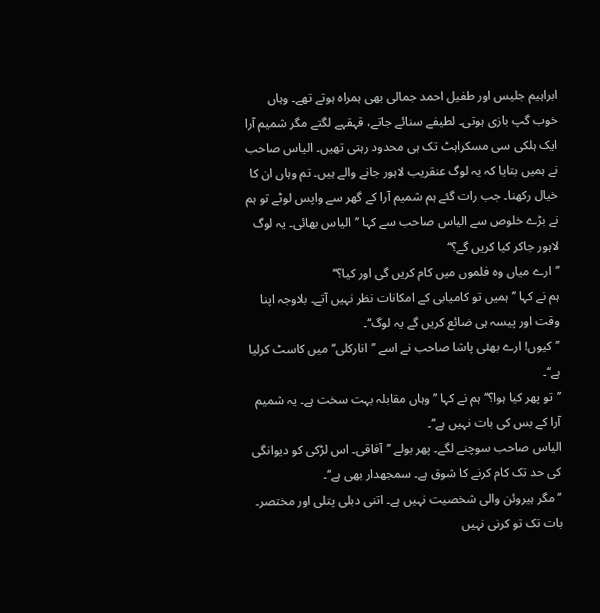ابراہیم جلیس اور طفیل احمد جمالی بھی ہمراہ ہوتے تھے۔ وہاں خوب گپ بازی ہوتی۔ لطیفے سنائے جاتے، قہقہے لگتے مگر شمیم آرا ایک ہلکی سی مسکراہٹ تک ہی محدود رہتی تھیں۔ الیاس صاحب نے ہمیں بتایا کہ یہ لوگ عنقریب لاہور جانے والے ہیں۔ تم وہاں ان کا خیال رکھنا۔ جب رات گئے ہم شمیم آرا کے گھر سے واپس لوٹے تو ہم نے بڑے خلوص سے الیاس صاحب سے کہا ’’الیاس بھائی۔ یہ لوگ لاہور جاکر کیا کریں گے؟‘‘
’’ارے میاں وہ فلموں میں کام کریں گی اور کیا؟‘‘
ہم نے کہا ’’ہمیں تو کامیابی کے امکانات نظر نہیں آتے۔ بلاوجہ اپنا وقت اور پیسہ ہی ضائع کریں گے یہ لوگ‘‘۔
’’کیوں! ارے بھئی پاشا صاحب نے اسے ’’انارکلی‘‘ میں کاسٹ کرلیا ہے‘‘۔
’’تو پھر کیا ہوا؟‘‘ ہم نے کہا ’’وہاں مقابلہ بہت سخت ہے۔ یہ شمیم آرا کے بس کی بات نہیں ہے‘‘۔
الیاس صاحب سوچنے لگے۔ پھر بولے ’’آفاقی۔ اس لڑکی کو دیوانگی کی حد تک کام کرنے کا شوق ہے۔ سمجھدار بھی ہے‘‘۔
’’مگر ہیروئن والی شخصیت نہیں ہے۔ اتنی دبلی پتلی اور مختصر۔ بات تک تو کرنی نہیں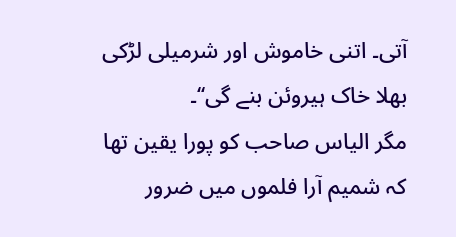آتی۔ اتنی خاموش اور شرمیلی لڑکی بھلا خاک ہیروئن بنے گی‘‘۔
مگر الیاس صاحب کو پورا یقین تھا کہ شمیم آرا فلموں میں ضرور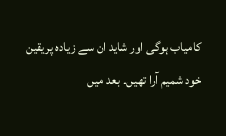کامیاب ہوگی اور شاید ان سے زیادہ پریقین خود شمیم آرا تھیں۔ بعد میں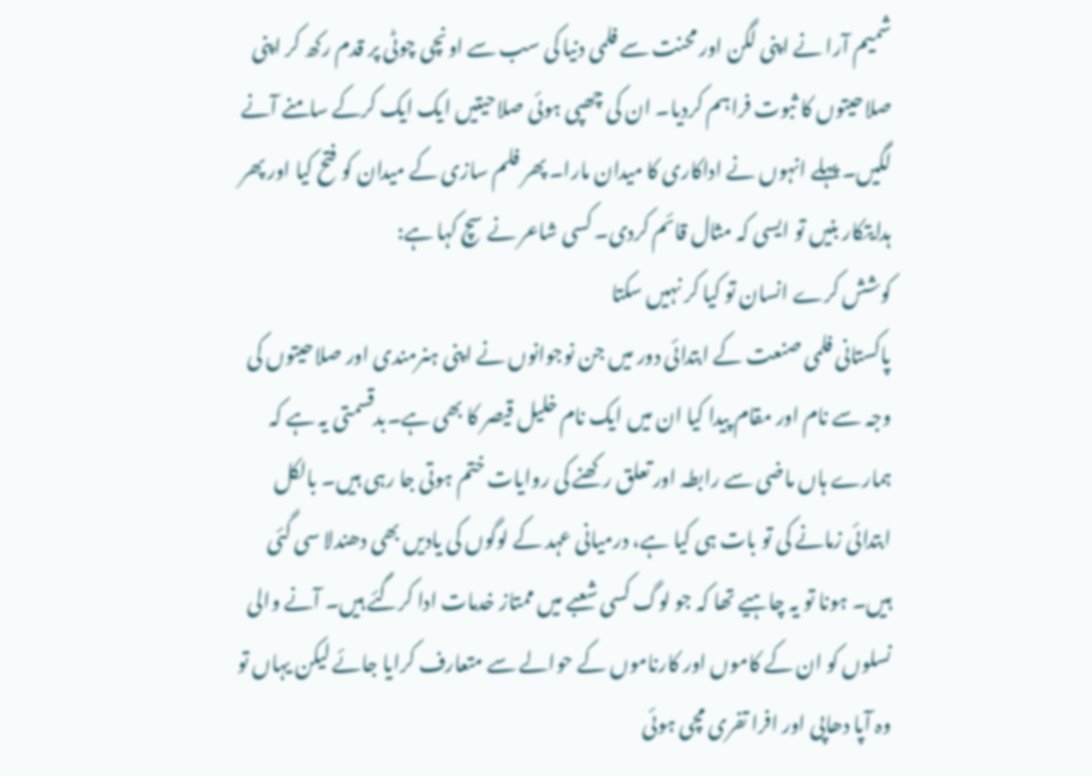شمیم آرا نے اپنی لگن اور محنت سے فلمی دنیا کی سب سے اونچی چوٹی پر قدم رکھ کر اپنی صلاحیتوں کا ثبوت فراہم کردیا۔ ان کی چھپی ہوئی صلاحیتیں ایک ایک کرکے سامنے آنے لگیں۔ پہلے انہوں نے اداکاری کا میدان مارا۔ پھر فلم سازی کے میدان کو فتح کیا اور پھر ہدایتکار بنیں تو ایسی کہ مثال قائم کردی۔ کسی شاعر نے سچ کہا ہے:
کوشش کرے انسان تو کیا کر نہیں سکتا
پاکستانی فلمی صنعت کے ابتدائی دور میں جن نوجوانوں نے اپنی ہنرمندی اور صلاحیتوں کی وجہ سے نام اور مقام پیدا کیا ان میں ایک نام خلیل قیصر کا بھی ہے۔بدقسمتی یہ ہے کہ ہمارے ہاں ماضی سے رابطہ اور تعلق رکھنے کی روایات ختم ہوتی جا رہی ہیں۔ بالکل ابتدائی زمانے کی تو بات ہی کیا ہے، درمیانی عہد کے لوگوں کی یادیں بھی دھندلا سی گئی ہیں۔ ہونا تو یہ چاہیے تھا کہ جو لوگ کسی شعبے میں ممتاز خدمات ادا کرگئے ہیں۔ آنے والی نسلوں کو ان کے کاموں اور کارناموں کے حوالے سے متعارف کرایا جائے لیکن یہاں تو وہ آپا دھاپی اور افرا تفری مچی ہوئی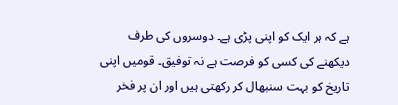ہے کہ ہر ایک کو اپنی پڑی ہے۔ دوسروں کی طرف دیکھنے کی کسی کو فرصت ہے نہ توفیق۔ قومیں اپنی تاریخ کو بہت سنبھال کر رکھتی ہیں اور ان پر فخر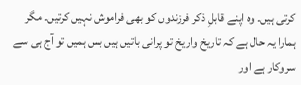کرتی ہیں۔ وہ اپنے قابلِ ذکر فرزندوں کو بھی فراموش نہیں کرتیں۔ مگر ہمارا یہ حال ہے کہ تاریخ واریخ تو پرانی باتیں ہیں بس ہمیں تو آج ہی سے سروکار ہے اور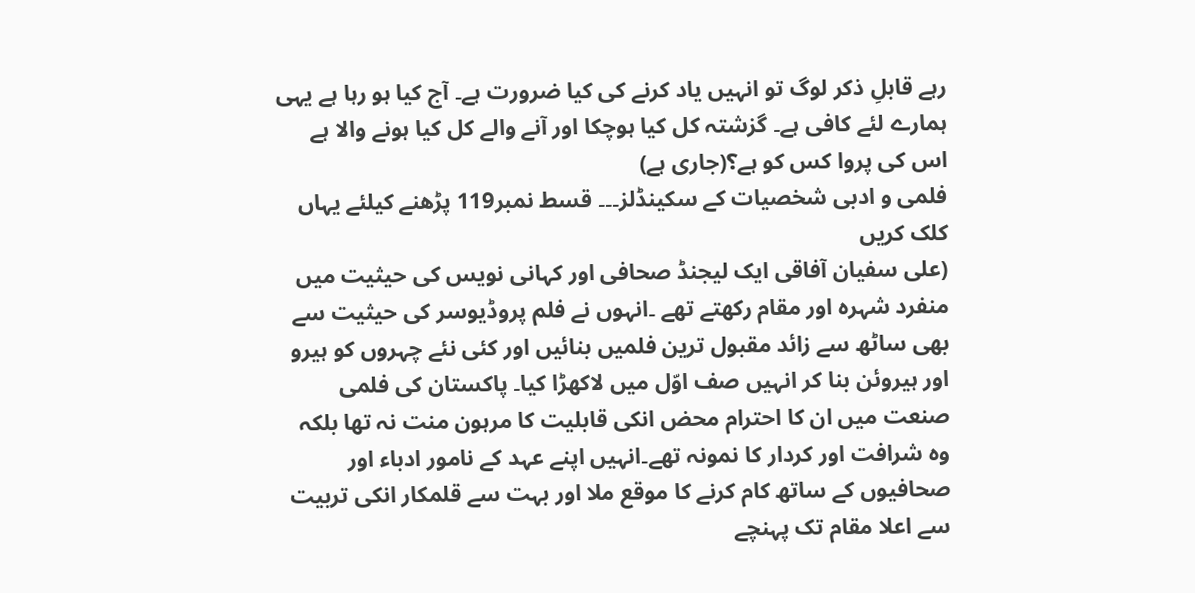رہے قابلِ ذکر لوگ تو انہیں یاد کرنے کی کیا ضرورت ہے۔ آج کیا ہو رہا ہے یہی ہمارے لئے کافی ہے۔ گزشتہ کل کیا ہوچکا اور آنے والے کل کیا ہونے والا ہے اس کی پروا کس کو ہے؟(جاری ہے)
فلمی و ادبی شخصیات کے سکینڈلز۔۔۔ قسط نمبر119 پڑھنے کیلئے یہاں کلک کریں
(علی سفیان آفاقی ایک لیجنڈ صحافی اور کہانی نویس کی حیثیت میں منفرد شہرہ اور مقام رکھتے تھے ۔انہوں نے فلم پروڈیوسر کی حیثیت سے بھی ساٹھ سے زائد مقبول ترین فلمیں بنائیں اور کئی نئے چہروں کو ہیرو اور ہیروئن بنا کر انہیں صف اوّل میں لاکھڑا کیا۔ پاکستان کی فلمی صنعت میں ان کا احترام محض انکی قابلیت کا مرہون منت نہ تھا بلکہ وہ شرافت اور کردار کا نمونہ تھے۔انہیں اپنے عہد کے نامور ادباء اور صحافیوں کے ساتھ کام کرنے کا موقع ملا اور بہت سے قلمکار انکی تربیت سے اعلا مقام تک پہنچے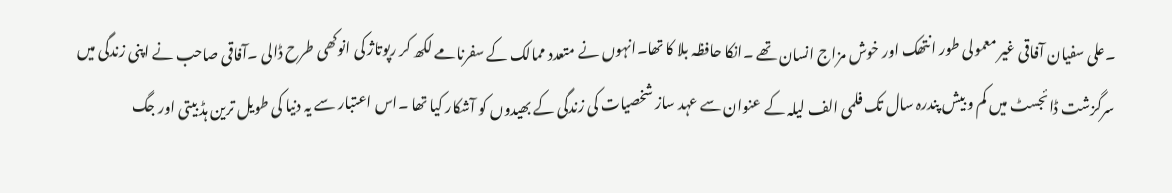۔علی سفیان آفاقی غیر معمولی طور انتھک اور خوش مزاج انسان تھے ۔انکا حافظہ بلا کا تھا۔انہوں نے متعدد ممالک کے سفرنامے لکھ کر رپوتاژ کی انوکھی طرح ڈالی ۔آفاقی صاحب نے اپنی زندگی میں سرگزشت ڈائجسٹ میں کم و بیش پندرہ سال تک فلمی الف لیلہ کے عنوان سے عہد ساز شخصیات کی زندگی کے بھیدوں کو آشکار کیا تھا ۔اس اعتبار سے یہ دنیا کی طویل ترین ہڈ بیتی اور جگ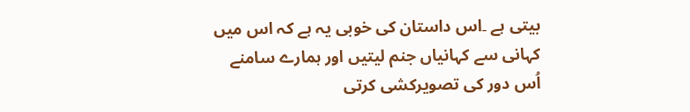بیتی ہے ۔اس داستان کی خوبی یہ ہے کہ اس میں کہانی سے کہانیاں جنم لیتیں اور ہمارے سامنے اُس دور کی تصویرکشی کرتی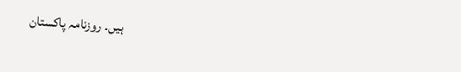ہیں۔ روزنامہ پاکستان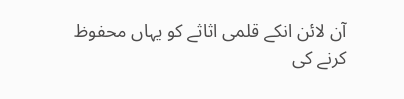آن لائن انکے قلمی اثاثے کو یہاں محفوظ کرنے کی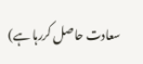سعادت حاصل کررہا ہے)